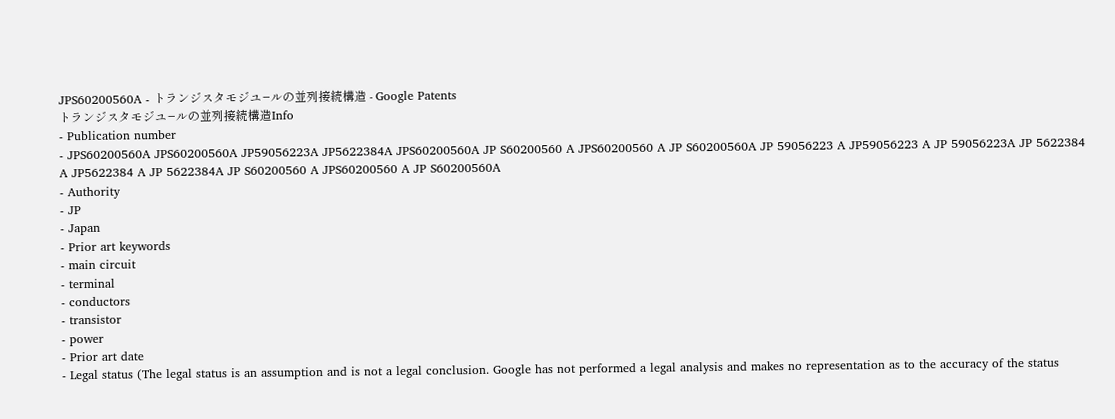JPS60200560A - トランジスタモジユ−ルの並列接続構造 - Google Patents
トランジスタモジユ−ルの並列接続構造Info
- Publication number
- JPS60200560A JPS60200560A JP59056223A JP5622384A JPS60200560A JP S60200560 A JPS60200560 A JP S60200560A JP 59056223 A JP59056223 A JP 59056223A JP 5622384 A JP5622384 A JP 5622384A JP S60200560 A JPS60200560 A JP S60200560A
- Authority
- JP
- Japan
- Prior art keywords
- main circuit
- terminal
- conductors
- transistor
- power
- Prior art date
- Legal status (The legal status is an assumption and is not a legal conclusion. Google has not performed a legal analysis and makes no representation as to the accuracy of the status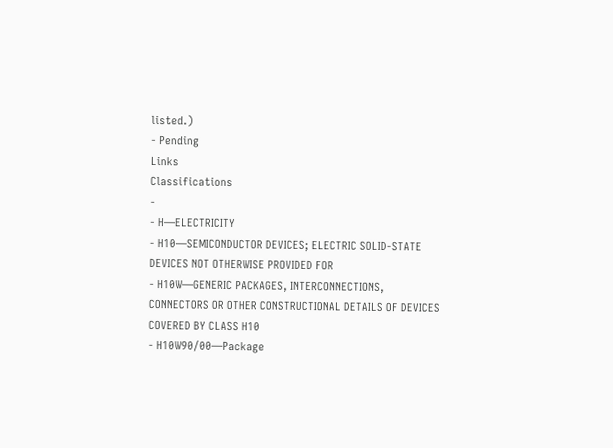listed.)
- Pending
Links
Classifications
-
- H—ELECTRICITY
- H10—SEMICONDUCTOR DEVICES; ELECTRIC SOLID-STATE DEVICES NOT OTHERWISE PROVIDED FOR
- H10W—GENERIC PACKAGES, INTERCONNECTIONS, CONNECTORS OR OTHER CONSTRUCTIONAL DETAILS OF DEVICES COVERED BY CLASS H10
- H10W90/00—Package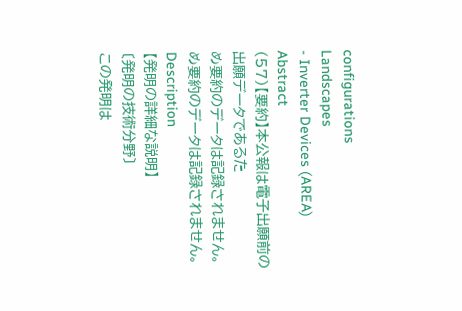configurations
Landscapes
- Inverter Devices (AREA)
Abstract
(57)【要約】本公報は電子出願前の出願データであるた
め要約のデータは記録されません。
め要約のデータは記録されません。
Description
【発明の詳細な説明】
〔発明の技術分野〕
この発明は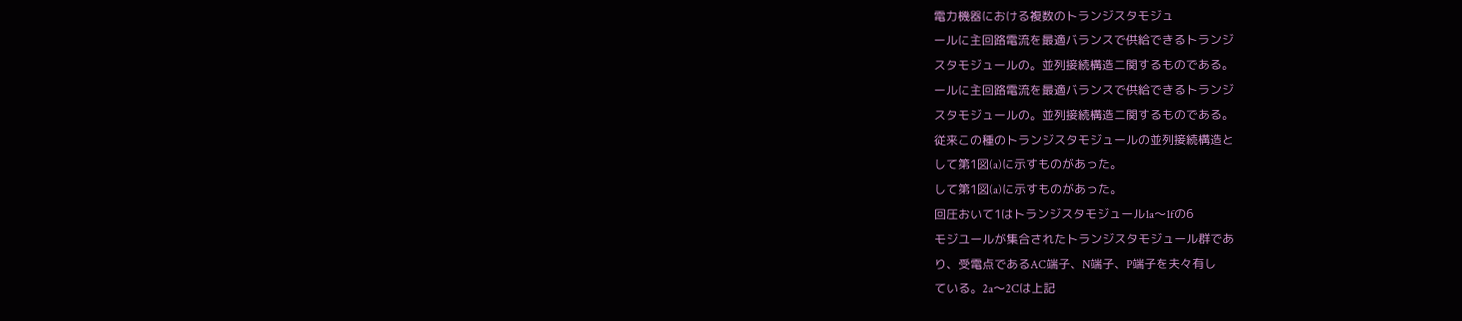電力機器における複数のトランジスタモジュ
ールに主回路電流を最適バランスで供給できるトランジ
スタモジュールの。並列接続構造ニ関するものである。
ールに主回路電流を最適バランスで供給できるトランジ
スタモジュールの。並列接続構造ニ関するものである。
従来この種のトランジスタモジュールの並列接続構造と
して第1図(a)に示すものがあった。
して第1図(a)に示すものがあった。
回圧おいて1はトランジスタモジュール1a〜1fの6
モジユールが集合されたトランジスタモジュール群であ
り、受電点であるAC端子、N端子、P端子を夫々有し
ている。2a〜2Cは上記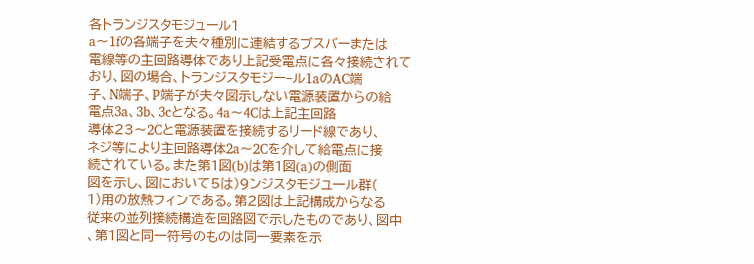各トランジスタモジュール1
a〜1fの各端子を夫々種別に連結するブスバーまたは
電線等の主回路導体であり上記受電点に各々接続されて
おり、図の場合、トランジスタモジー−ル1aのAC端
子、N端子、P端子が夫々図示しない電源装置からの給
電点3a、3b、3cとなる。4a〜4Cは上記主回路
導体23〜2Cと電源装置を接続するリード線であり、
ネジ等により主回路導体2a〜2Cを介して給電点に接
続されている。また第1図(b)は第1図(a)の側面
図を示し、図において5は)9ンジスタモジユ一ル群(
1)用の放熱フィンである。第2図は上記構成からなる
従来の並列接続構造を回路図で示したものであり、図中
、第1図と同一符号のものは同一要素を示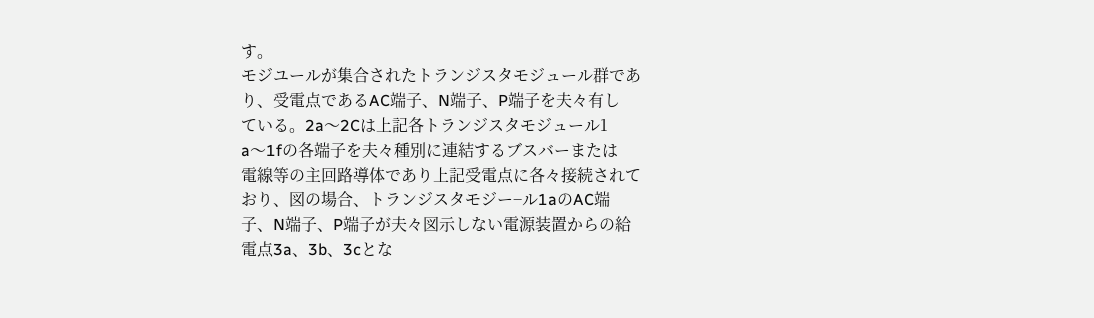す。
モジユールが集合されたトランジスタモジュール群であ
り、受電点であるAC端子、N端子、P端子を夫々有し
ている。2a〜2Cは上記各トランジスタモジュール1
a〜1fの各端子を夫々種別に連結するブスバーまたは
電線等の主回路導体であり上記受電点に各々接続されて
おり、図の場合、トランジスタモジー−ル1aのAC端
子、N端子、P端子が夫々図示しない電源装置からの給
電点3a、3b、3cとな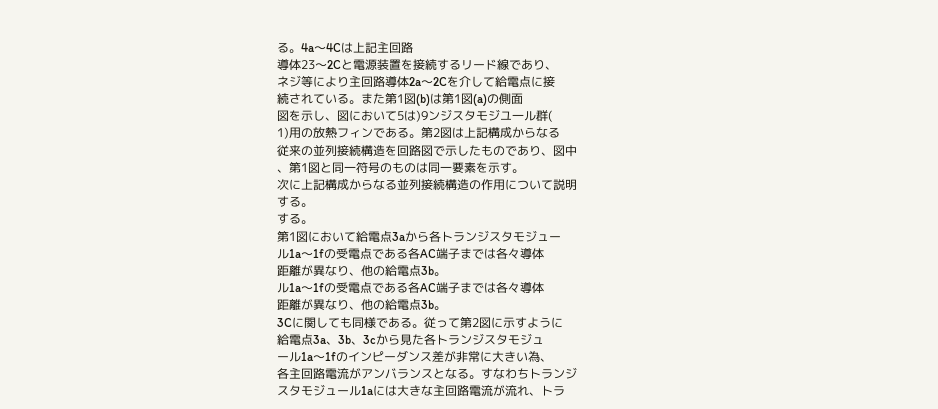る。4a〜4Cは上記主回路
導体23〜2Cと電源装置を接続するリード線であり、
ネジ等により主回路導体2a〜2Cを介して給電点に接
続されている。また第1図(b)は第1図(a)の側面
図を示し、図において5は)9ンジスタモジユ一ル群(
1)用の放熱フィンである。第2図は上記構成からなる
従来の並列接続構造を回路図で示したものであり、図中
、第1図と同一符号のものは同一要素を示す。
次に上記構成からなる並列接続構造の作用について説明
する。
する。
第1図において給電点3aから各トランジスタモジュー
ル1a〜1fの受電点である各AC端子までは各々導体
距離が異なり、他の給電点3b。
ル1a〜1fの受電点である各AC端子までは各々導体
距離が異なり、他の給電点3b。
3Cに関しても同様である。従って第2図に示すように
給電点3a、3b、3cから見た各トランジスタモジュ
ール1a〜1fのインピーダンス差が非常に大きい為、
各主回路電流がアンバランスとなる。すなわちトランジ
スタモジュール1aには大きな主回路電流が流れ、トラ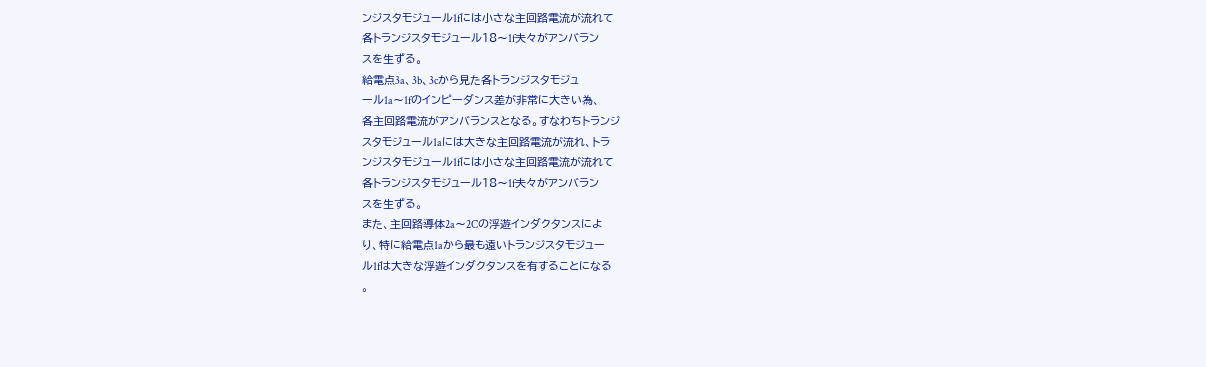ンジスタモジュール1fには小さな主回路電流が流れて
各トランジスタモジュール18〜1f夫々がアンバラン
スを生ずる。
給電点3a、3b、3cから見た各トランジスタモジュ
ール1a〜1fのインピーダンス差が非常に大きい為、
各主回路電流がアンバランスとなる。すなわちトランジ
スタモジュール1aには大きな主回路電流が流れ、トラ
ンジスタモジュール1fには小さな主回路電流が流れて
各トランジスタモジュール18〜1f夫々がアンバラン
スを生ずる。
また、主回路導体2a〜2Cの浮遊インダクタンスによ
り、特に給電点1aから最も遠いトランジスタモジュー
ル1fは大きな浮遊インダクタンスを有することになる
。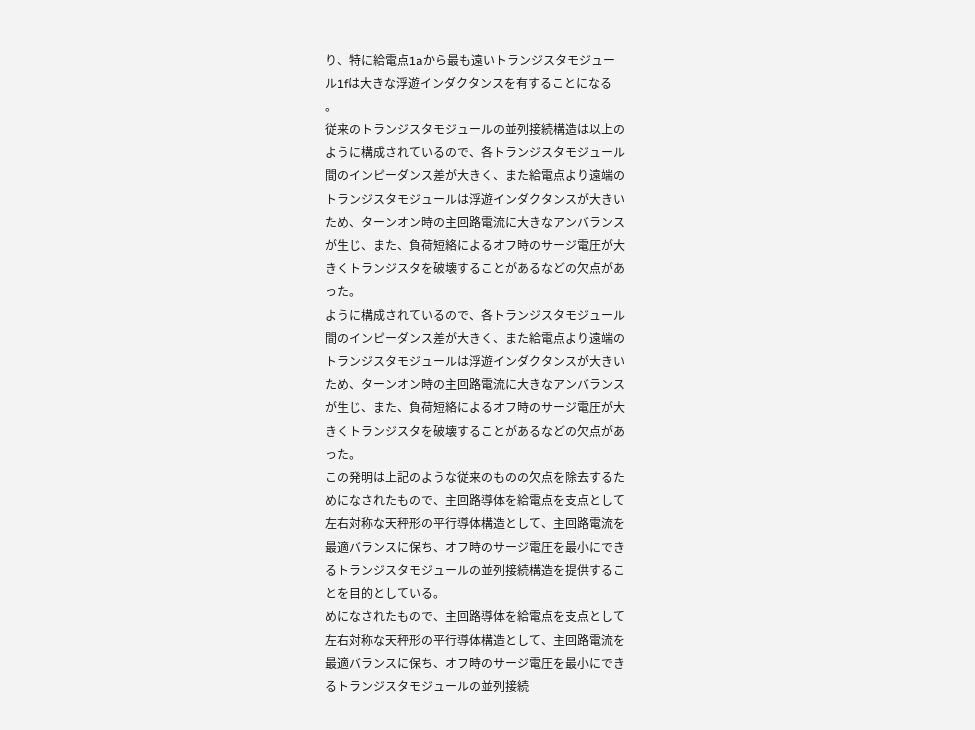り、特に給電点1aから最も遠いトランジスタモジュー
ル1fは大きな浮遊インダクタンスを有することになる
。
従来のトランジスタモジュールの並列接続構造は以上の
ように構成されているので、各トランジスタモジュール
間のインピーダンス差が大きく、また給電点より遠端の
トランジスタモジュールは浮遊インダクタンスが大きい
ため、ターンオン時の主回路電流に大きなアンバランス
が生じ、また、負荷短絡によるオフ時のサージ電圧が大
きくトランジスタを破壊することがあるなどの欠点があ
った。
ように構成されているので、各トランジスタモジュール
間のインピーダンス差が大きく、また給電点より遠端の
トランジスタモジュールは浮遊インダクタンスが大きい
ため、ターンオン時の主回路電流に大きなアンバランス
が生じ、また、負荷短絡によるオフ時のサージ電圧が大
きくトランジスタを破壊することがあるなどの欠点があ
った。
この発明は上記のような従来のものの欠点を除去するた
めになされたもので、主回路導体を給電点を支点として
左右対称な天秤形の平行導体構造として、主回路電流を
最適バランスに保ち、オフ時のサージ電圧を最小にでき
るトランジスタモジュールの並列接続構造を提供するこ
とを目的としている。
めになされたもので、主回路導体を給電点を支点として
左右対称な天秤形の平行導体構造として、主回路電流を
最適バランスに保ち、オフ時のサージ電圧を最小にでき
るトランジスタモジュールの並列接続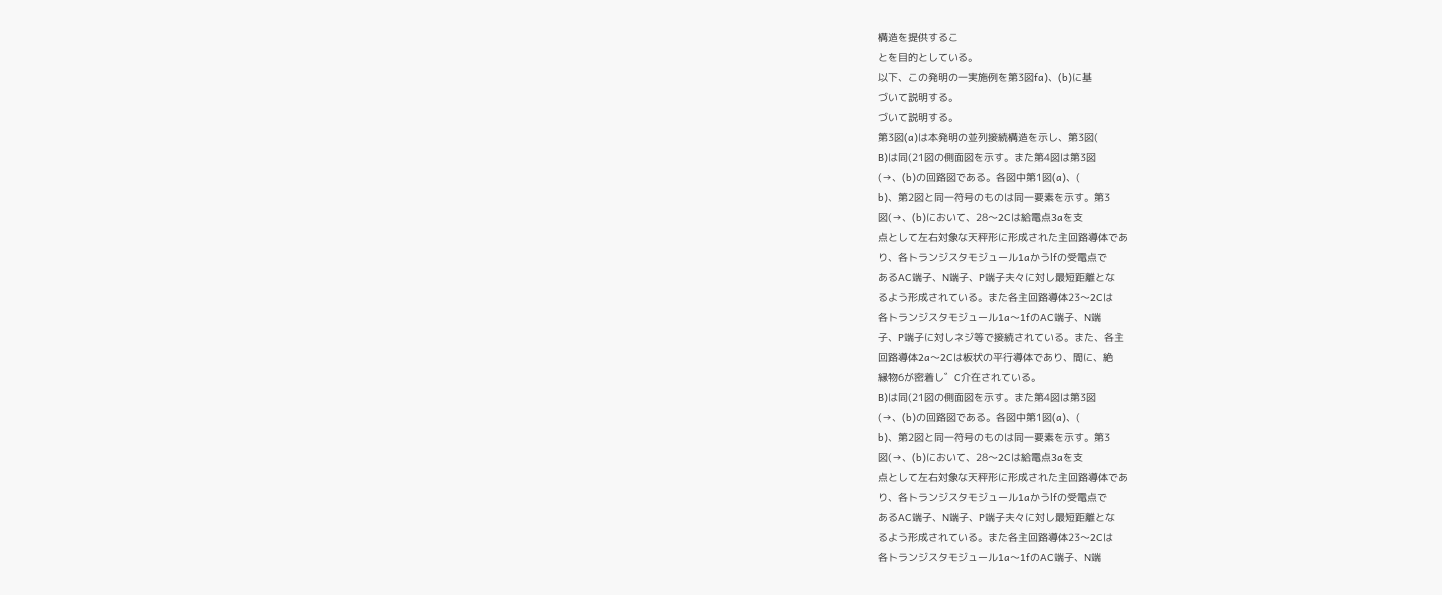構造を提供するこ
とを目的としている。
以下、この発明の一実施例を第3図fa)、(b)に基
づいて説明する。
づいて説明する。
第3図(a)は本発明の並列接続構造を示し、第3図(
B)は同(21図の側面図を示す。また第4図は第3図
(→、(b)の回路図である。各図中第1図(a)、(
b)、第2図と同一符号のものは同一要素を示す。第3
図(→、(b)において、28〜2Cは給電点3aを支
点として左右対象な天秤形に形成された主回路導体であ
り、各トランジスタモジュール1aかうlfの受電点で
あるAC端子、N端子、P端子夫々に対し最短距離とな
るよう形成されている。また各主回路導体23〜2Cは
各トランジスタモジュール1a〜1fのAC端子、N端
子、P端子に対しネジ等で接続されている。また、各主
回路導体2a〜2Cは板状の平行導体であり、間に、絶
縁物6が密着し゛C介在されている。
B)は同(21図の側面図を示す。また第4図は第3図
(→、(b)の回路図である。各図中第1図(a)、(
b)、第2図と同一符号のものは同一要素を示す。第3
図(→、(b)において、28〜2Cは給電点3aを支
点として左右対象な天秤形に形成された主回路導体であ
り、各トランジスタモジュール1aかうlfの受電点で
あるAC端子、N端子、P端子夫々に対し最短距離とな
るよう形成されている。また各主回路導体23〜2Cは
各トランジスタモジュール1a〜1fのAC端子、N端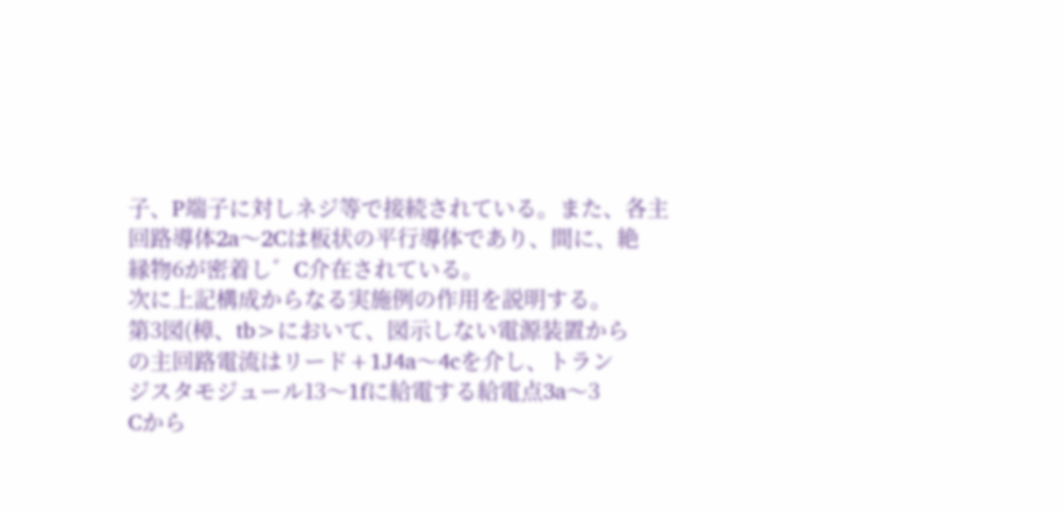子、P端子に対しネジ等で接続されている。また、各主
回路導体2a〜2Cは板状の平行導体であり、間に、絶
縁物6が密着し゛C介在されている。
次に上記構成からなる実施例の作用を説明する。
第3図(樟、tb>において、図示しない電源装置から
の主回路電流はリード+1J4a〜4cを介し、トラン
ジスタモジュール13〜1fに給電する給電点3a〜3
Cから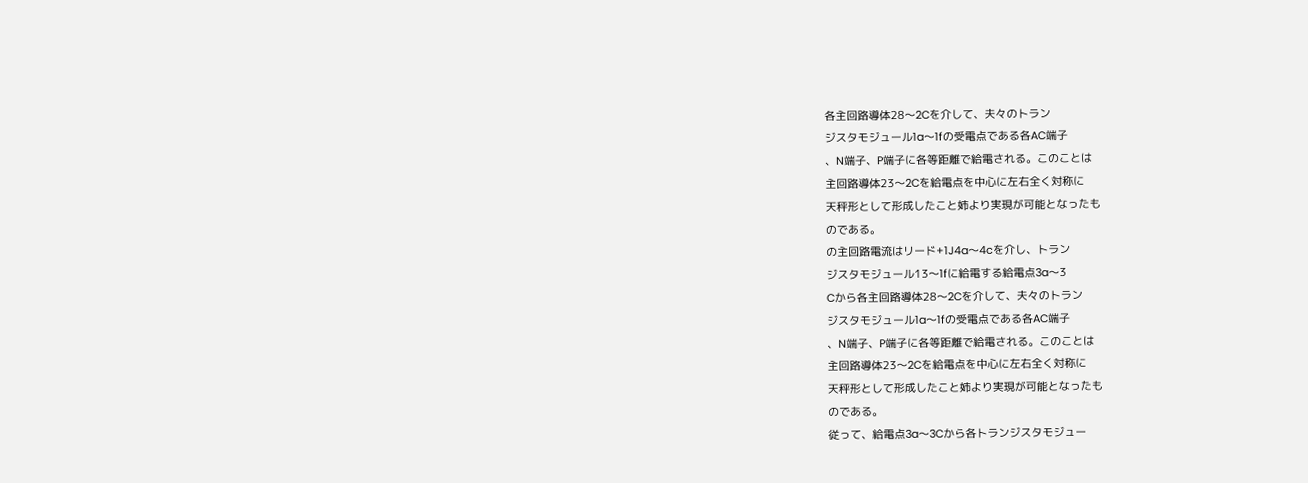各主回路導体28〜2Cを介して、夫々のトラン
ジスタモジュール1a〜1fの受電点である各AC端子
、N端子、P端子に各等距離で給電される。このことは
主回路導体23〜2Cを給電点を中心に左右全く対称に
天秤形として形成したこと姉より実現が可能となったも
のである。
の主回路電流はリード+1J4a〜4cを介し、トラン
ジスタモジュール13〜1fに給電する給電点3a〜3
Cから各主回路導体28〜2Cを介して、夫々のトラン
ジスタモジュール1a〜1fの受電点である各AC端子
、N端子、P端子に各等距離で給電される。このことは
主回路導体23〜2Cを給電点を中心に左右全く対称に
天秤形として形成したこと姉より実現が可能となったも
のである。
従って、給電点3a〜3Cから各トランジスタモジュー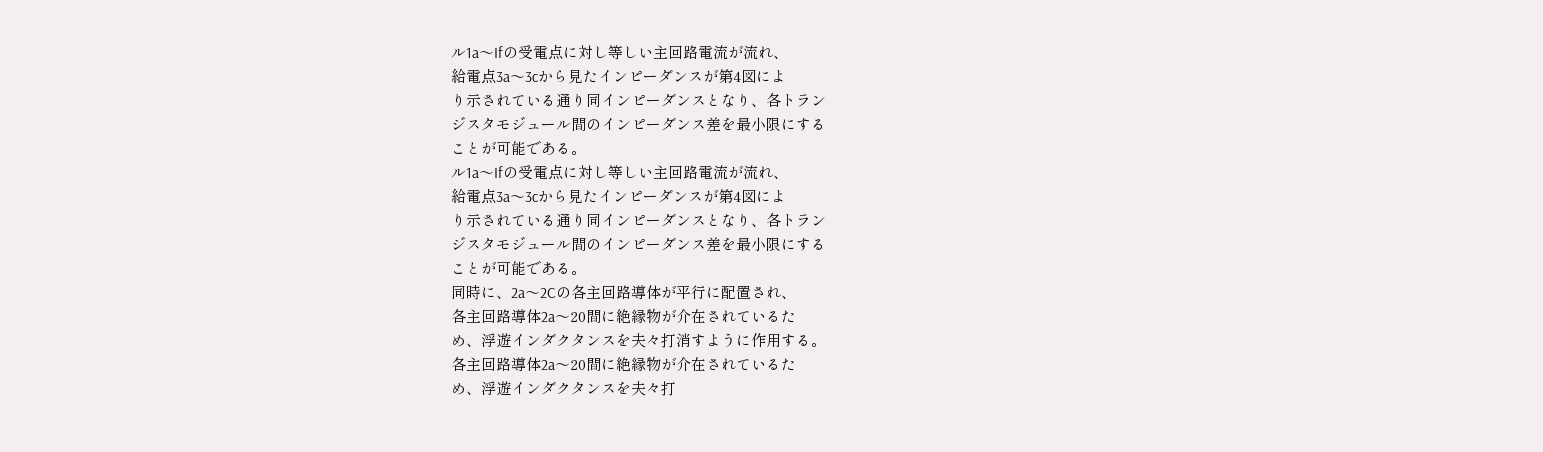ル1a〜Ifの受電点に対し等しい主回路電流が流れ、
給電点3a〜3cから見たインピーダンスが第4図によ
り示されている通り同インピーダンスとなり、各トラン
ジスタモジュール間のインピーダンス差を最小限にする
ことが可能である。
ル1a〜Ifの受電点に対し等しい主回路電流が流れ、
給電点3a〜3cから見たインピーダンスが第4図によ
り示されている通り同インピーダンスとなり、各トラン
ジスタモジュール間のインピーダンス差を最小限にする
ことが可能である。
同時に、2a〜2Cの各主回路導体が平行に配置され、
各主回路導体2a〜20間に絶縁物が介在されているた
め、浮遊インダクタンスを夫々打消すように作用する。
各主回路導体2a〜20間に絶縁物が介在されているた
め、浮遊インダクタンスを夫々打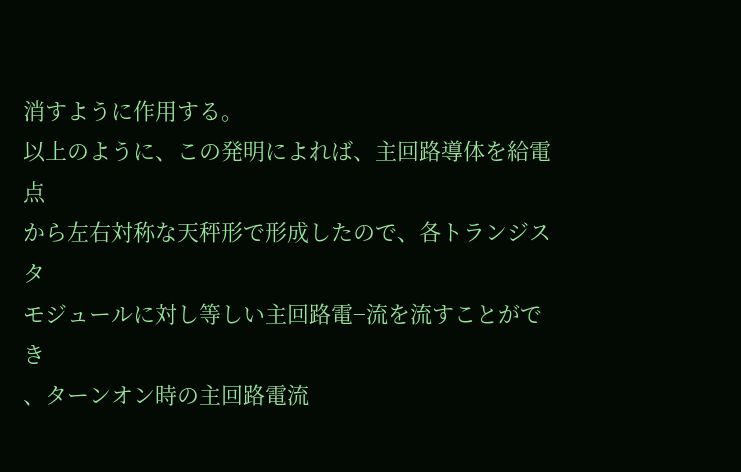消すように作用する。
以上のように、この発明によれば、主回路導体を給電点
から左右対称な天秤形で形成したので、各トランジスタ
モジュールに対し等しい主回路電−流を流すことができ
、ターンオン時の主回路電流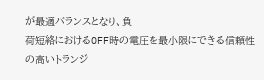が最適バランスとなり、負
荷短絡におけるOFF時の電圧を最小限にできる信頼性
の高いトランジ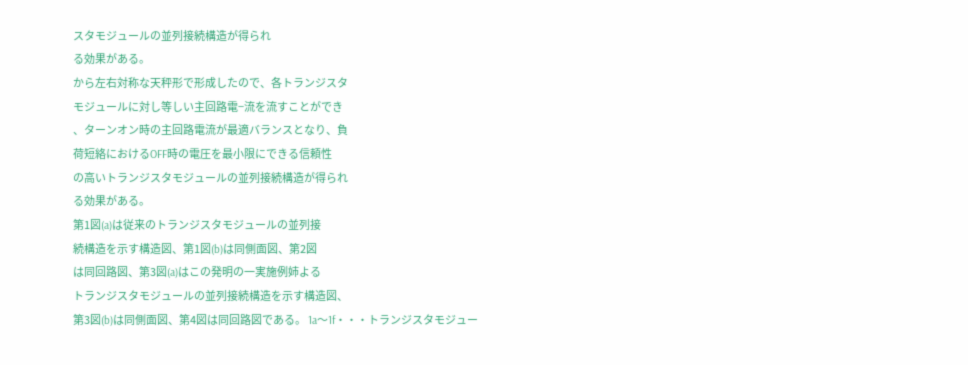スタモジュールの並列接続構造が得られ
る効果がある。
から左右対称な天秤形で形成したので、各トランジスタ
モジュールに対し等しい主回路電−流を流すことができ
、ターンオン時の主回路電流が最適バランスとなり、負
荷短絡におけるOFF時の電圧を最小限にできる信頼性
の高いトランジスタモジュールの並列接続構造が得られ
る効果がある。
第1図(a)は従来のトランジスタモジュールの並列接
続構造を示す構造図、第1図(b)は同側面図、第2図
は同回路図、第3図(a)はこの発明の一実施例姉よる
トランジスタモジュールの並列接続構造を示す構造図、
第3図(b)は同側面図、第4図は同回路図である。 1a〜1f・・・トランジスタモジュー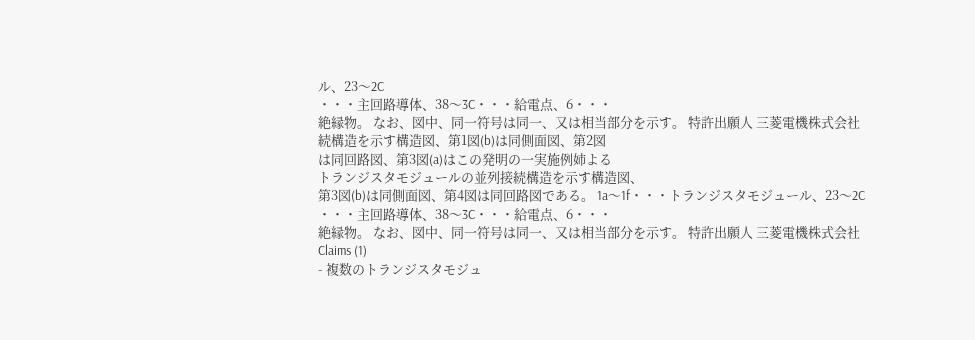ル、23〜2C
・・・主回路導体、38〜3C・・・給電点、6・・・
絶縁物。 なお、図中、同一符号は同一、又は相当部分を示す。 特許出願人 三菱電機株式会社
続構造を示す構造図、第1図(b)は同側面図、第2図
は同回路図、第3図(a)はこの発明の一実施例姉よる
トランジスタモジュールの並列接続構造を示す構造図、
第3図(b)は同側面図、第4図は同回路図である。 1a〜1f・・・トランジスタモジュール、23〜2C
・・・主回路導体、38〜3C・・・給電点、6・・・
絶縁物。 なお、図中、同一符号は同一、又は相当部分を示す。 特許出願人 三菱電機株式会社
Claims (1)
- 複数のトランジスタモジュ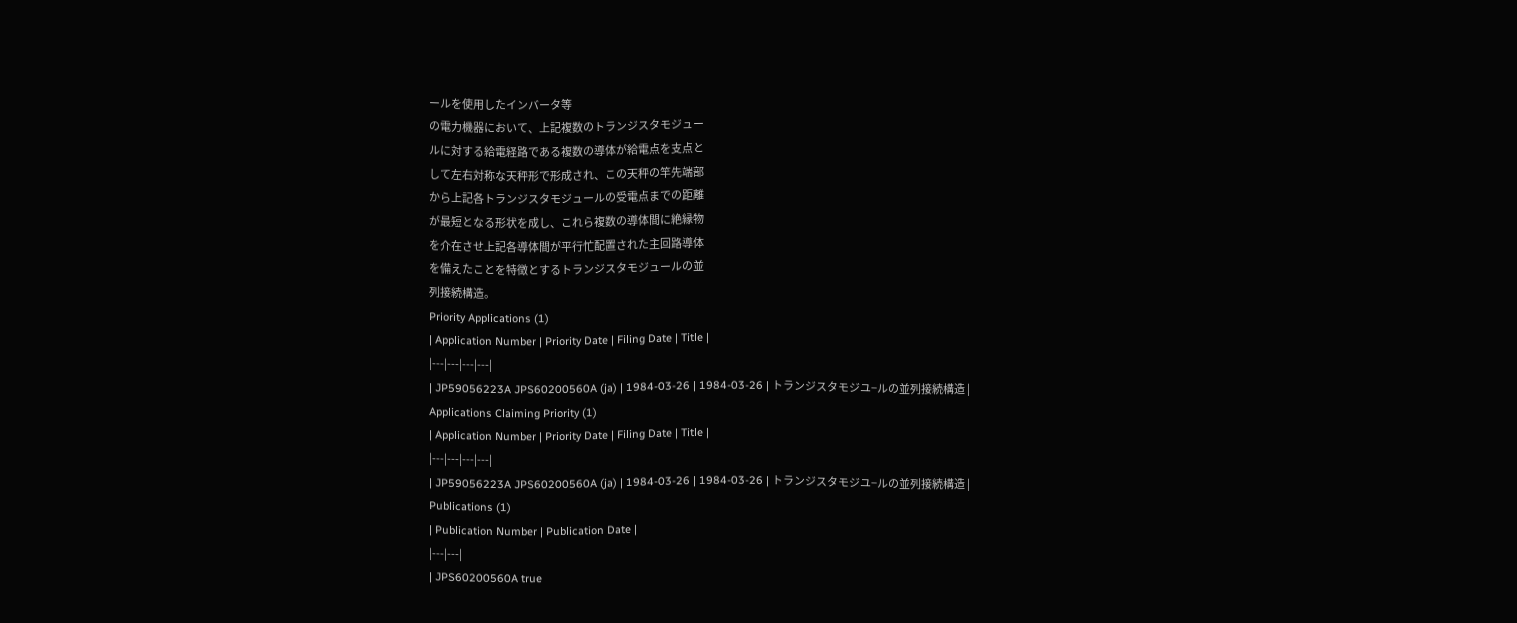ールを使用したインバータ等
の電力機器において、上記複数のトランジスタモジュー
ルに対する給電経路である複数の導体が給電点を支点と
して左右対称な天秤形で形成され、この天秤の竿先端部
から上記各トランジスタモジュールの受電点までの距離
が最短となる形状を成し、これら複数の導体間に絶縁物
を介在させ上記各導体間が平行忙配置された主回路導体
を備えたことを特徴とするトランジスタモジュールの並
列接続構造。
Priority Applications (1)
| Application Number | Priority Date | Filing Date | Title |
|---|---|---|---|
| JP59056223A JPS60200560A (ja) | 1984-03-26 | 1984-03-26 | トランジスタモジユ−ルの並列接続構造 |
Applications Claiming Priority (1)
| Application Number | Priority Date | Filing Date | Title |
|---|---|---|---|
| JP59056223A JPS60200560A (ja) | 1984-03-26 | 1984-03-26 | トランジスタモジユ−ルの並列接続構造 |
Publications (1)
| Publication Number | Publication Date |
|---|---|
| JPS60200560A true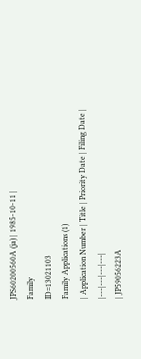JPS60200560A (ja) | 1985-10-11 |
Family
ID=13021103
Family Applications (1)
| Application Number | Title | Priority Date | Filing Date |
|---|---|---|---|
| JP59056223A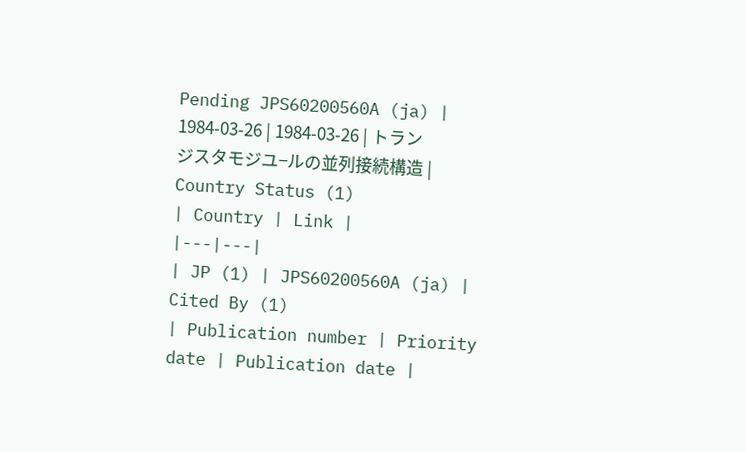Pending JPS60200560A (ja) | 1984-03-26 | 1984-03-26 | トランジスタモジユ−ルの並列接続構造 |
Country Status (1)
| Country | Link |
|---|---|
| JP (1) | JPS60200560A (ja) |
Cited By (1)
| Publication number | Priority date | Publication date |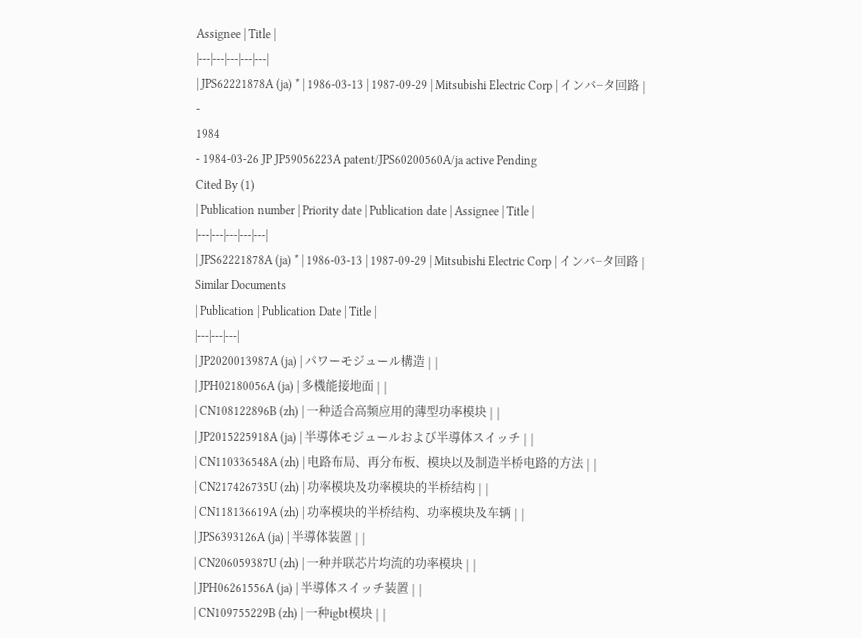Assignee | Title |
|---|---|---|---|---|
| JPS62221878A (ja) * | 1986-03-13 | 1987-09-29 | Mitsubishi Electric Corp | インバ−タ回路 |
-
1984
- 1984-03-26 JP JP59056223A patent/JPS60200560A/ja active Pending
Cited By (1)
| Publication number | Priority date | Publication date | Assignee | Title |
|---|---|---|---|---|
| JPS62221878A (ja) * | 1986-03-13 | 1987-09-29 | Mitsubishi Electric Corp | インバ−タ回路 |
Similar Documents
| Publication | Publication Date | Title |
|---|---|---|
| JP2020013987A (ja) | パワーモジュール構造 | |
| JPH02180056A (ja) | 多機能接地面 | |
| CN108122896B (zh) | 一种适合高频应用的薄型功率模块 | |
| JP2015225918A (ja) | 半導体モジュールおよび半導体スイッチ | |
| CN110336548A (zh) | 电路布局、再分布板、模块以及制造半桥电路的方法 | |
| CN217426735U (zh) | 功率模块及功率模块的半桥结构 | |
| CN118136619A (zh) | 功率模块的半桥结构、功率模块及车辆 | |
| JPS6393126A (ja) | 半導体装置 | |
| CN206059387U (zh) | 一种并联芯片均流的功率模块 | |
| JPH06261556A (ja) | 半導体スイッチ装置 | |
| CN109755229B (zh) | 一种igbt模块 | |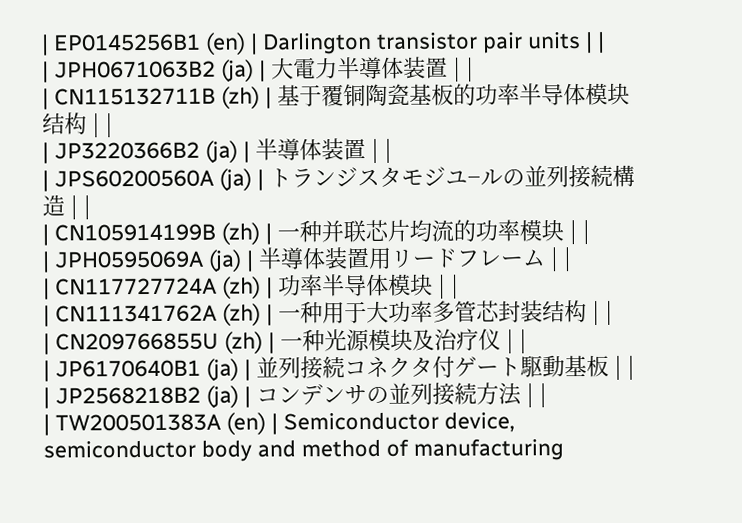| EP0145256B1 (en) | Darlington transistor pair units | |
| JPH0671063B2 (ja) | 大電力半導体装置 | |
| CN115132711B (zh) | 基于覆铜陶瓷基板的功率半导体模块结构 | |
| JP3220366B2 (ja) | 半導体装置 | |
| JPS60200560A (ja) | トランジスタモジユ−ルの並列接続構造 | |
| CN105914199B (zh) | 一种并联芯片均流的功率模块 | |
| JPH0595069A (ja) | 半導体装置用リードフレーム | |
| CN117727724A (zh) | 功率半导体模块 | |
| CN111341762A (zh) | 一种用于大功率多管芯封装结构 | |
| CN209766855U (zh) | 一种光源模块及治疗仪 | |
| JP6170640B1 (ja) | 並列接続コネクタ付ゲート駆動基板 | |
| JP2568218B2 (ja) | コンデンサの並列接続方法 | |
| TW200501383A (en) | Semiconductor device, semiconductor body and method of manufacturing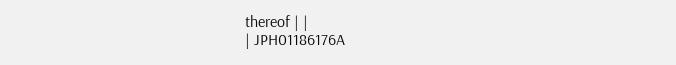thereof | |
| JPH01186176A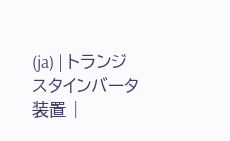(ja) | トランジスタインバータ装置 |